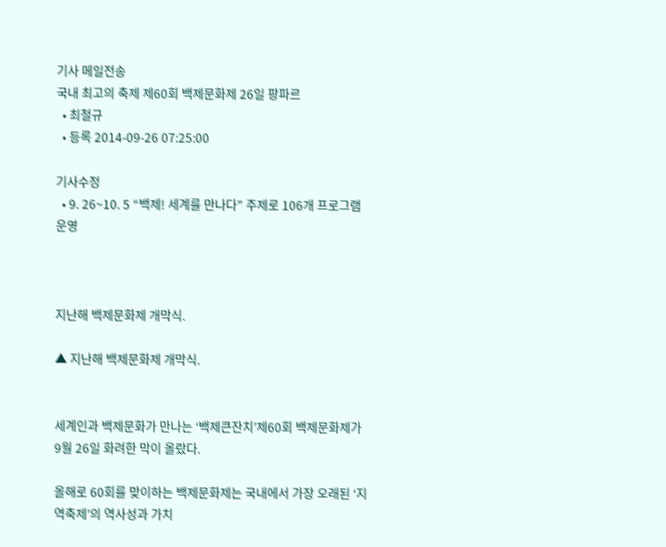기사 메일전송
국내 최고의 축제 제60회 백제문화제 26일 팡파르
  • 최철규
  • 등록 2014-09-26 07:25:00

기사수정
  • 9. 26~10. 5 “백제! 세계를 만나다” 주제로 106개 프로그램 운영



지난해 백제문화제 개막식.

▲ 지난해 백제문화제 개막식.


세계인과 백제문화가 만나는 ‘백제큰잔치’제60회 백제문화제가 9월 26일 화려한 막이 올랐다.

올해로 60회를 맞이하는 백제문화제는 국내에서 가장 오래된 ‘지역축제’의 역사성과 가치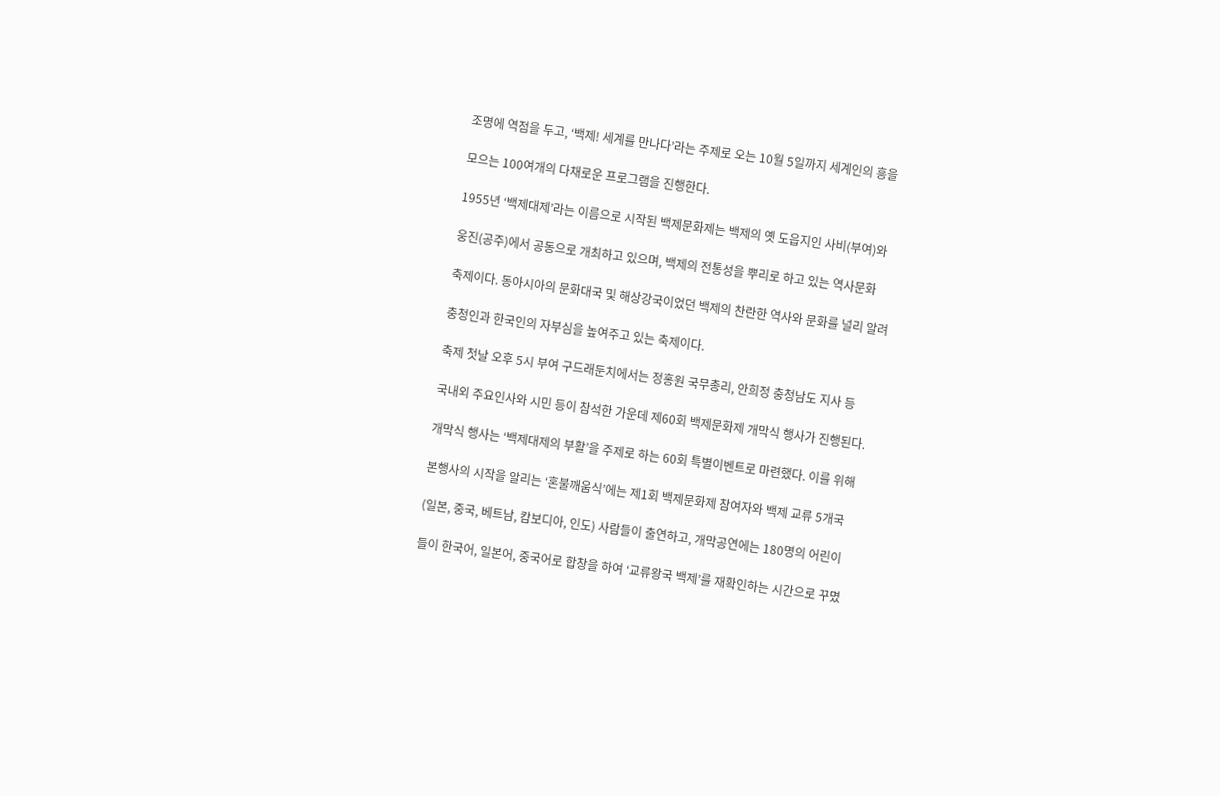조명에 역점을 두고, ‘백제! 세계를 만나다’라는 주제로 오는 10월 5일까지 세계인의 흥을

모으는 100여개의 다채로운 프로그램을 진행한다.

1955년 ‘백제대제’라는 이름으로 시작된 백제문화제는 백제의 옛 도읍지인 사비(부여)와

웅진(공주)에서 공동으로 개최하고 있으며, 백제의 전통성을 뿌리로 하고 있는 역사문화

축제이다. 동아시아의 문화대국 및 해상강국이었던 백제의 찬란한 역사와 문화를 널리 알려

충청인과 한국인의 자부심을 높여주고 있는 축제이다.

축제 첫날 오후 5시 부여 구드래둔치에서는 정홍원 국무총리, 안희정 충청남도 지사 등

국내외 주요인사와 시민 등이 참석한 가운데 제60회 백제문화제 개막식 행사가 진행된다.

개막식 행사는 ‘백제대제의 부활’을 주제로 하는 60회 특별이벤트로 마련했다. 이를 위해

본행사의 시작을 알리는 ‘혼불깨움식’에는 제1회 백제문화제 참여자와 백제 교류 5개국

(일본, 중국, 베트남, 캄보디아, 인도) 사람들이 출연하고, 개막공연에는 180명의 어린이

들이 한국어, 일본어, 중국어로 합창을 하여 ‘교류왕국 백제’를 재확인하는 시간으로 꾸몄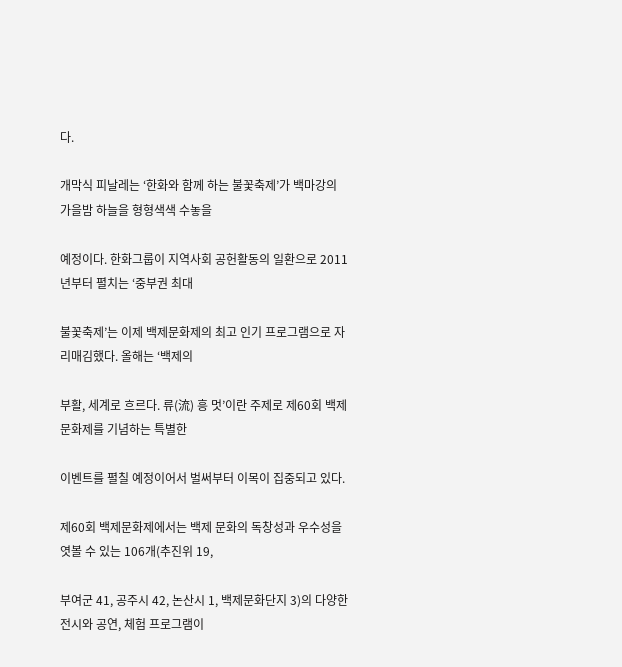다.

개막식 피날레는 ‘한화와 함께 하는 불꽃축제’가 백마강의 가을밤 하늘을 형형색색 수놓을

예정이다. 한화그룹이 지역사회 공헌활동의 일환으로 2011년부터 펼치는 ‘중부권 최대

불꽃축제’는 이제 백제문화제의 최고 인기 프로그램으로 자리매김했다. 올해는 ‘백제의

부활, 세계로 흐르다. 류(流) 흥 멋’이란 주제로 제60회 백제문화제를 기념하는 특별한

이벤트를 펼칠 예정이어서 벌써부터 이목이 집중되고 있다.

제60회 백제문화제에서는 백제 문화의 독창성과 우수성을 엿볼 수 있는 106개(추진위 19,

부여군 41, 공주시 42, 논산시 1, 백제문화단지 3)의 다양한 전시와 공연, 체험 프로그램이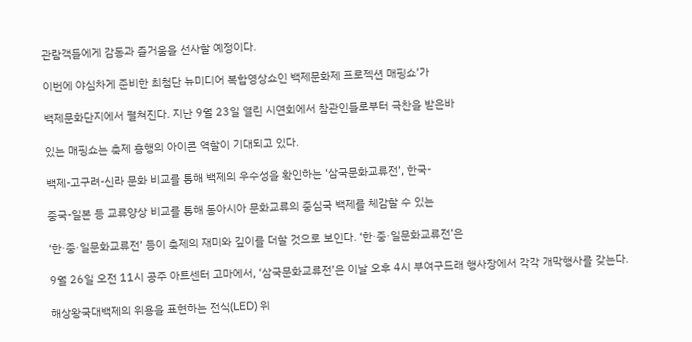관람객들에게 감동과 즐거움을 선사할 예정이다.

이번에 야심차게 준비한 최첨단 뉴미디어 복합영상쇼인 백제문화제 프로젝션 매핑쇼’가

백제문화단지에서 펼쳐진다. 지난 9월 23일 열린 시연회에서 참관인들로부터 극찬을 받은바

있는 매핑쇼는 축제 흥행의 아이콘 역할이 기대되고 있다.

백제-고구려-신라 문화 비교를 통해 백제의 우수성을 확인하는 ‘삼국문화교류전’, 한국-

중국-일본 등 교류양상 비교를 통해 동아시아 문화교류의 중심국 백제를 체감할 수 있는

‘한·중·일문화교류전’ 등이 축제의 재미와 깊이를 더할 것으로 보인다. ‘한·중·일문화교류전’은

9월 26일 오전 11시 공주 아트센터 고마에서, ‘삼국문화교류전’은 이날 오후 4시 부여구드래 행사장에서 각각 개막행사를 갖는다.

해상왕국대백제의 위용을 표현하는 전식(LED) 위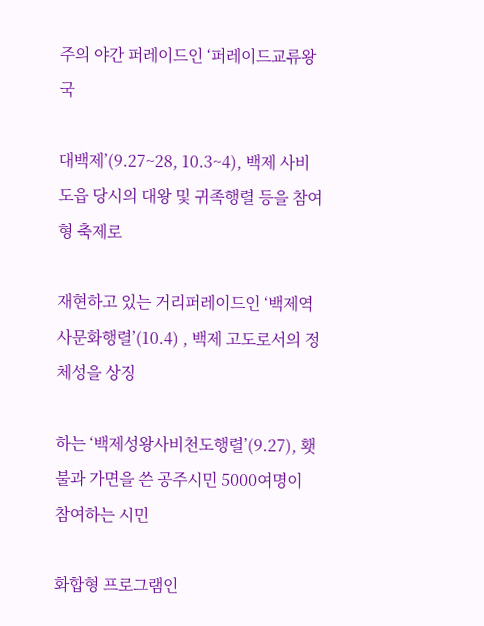주의 야간 퍼레이드인 ‘퍼레이드교류왕국

대백제’(9.27~28, 10.3~4), 백제 사비도읍 당시의 대왕 및 귀족행렬 등을 참여형 축제로

재현하고 있는 거리퍼레이드인 ‘백제역사문화행렬’(10.4) , 백제 고도로서의 정체성을 상징

하는 ‘백제성왕사비천도행렬’(9.27), 횃불과 가면을 쓴 공주시민 5000여명이 참여하는 시민

화합형 프로그램인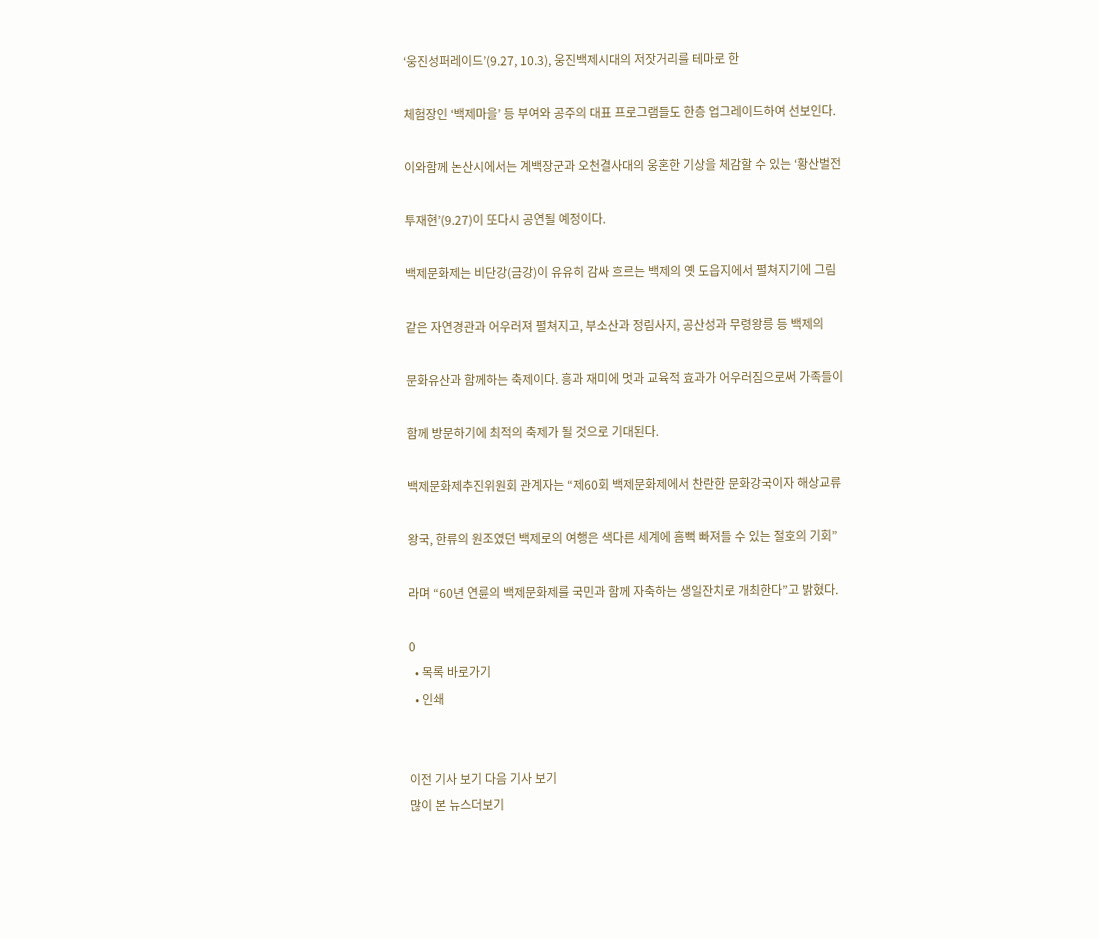‘웅진성퍼레이드’(9.27, 10.3), 웅진백제시대의 저잣거리를 테마로 한

체험장인 ‘백제마을’ 등 부여와 공주의 대표 프로그램들도 한층 업그레이드하여 선보인다.

이와함께 논산시에서는 계백장군과 오천결사대의 웅혼한 기상을 체감할 수 있는 ‘황산벌전

투재현’(9.27)이 또다시 공연될 예정이다.

백제문화제는 비단강(금강)이 유유히 감싸 흐르는 백제의 옛 도읍지에서 펼쳐지기에 그림

같은 자연경관과 어우러져 펼쳐지고, 부소산과 정림사지, 공산성과 무령왕릉 등 백제의

문화유산과 함께하는 축제이다. 흥과 재미에 멋과 교육적 효과가 어우러짐으로써 가족들이

함께 방문하기에 최적의 축제가 될 것으로 기대된다.

백제문화제추진위원회 관계자는 “제60회 백제문화제에서 찬란한 문화강국이자 해상교류

왕국, 한류의 원조였던 백제로의 여행은 색다른 세계에 흠뻑 빠져들 수 있는 절호의 기회”

라며 “60년 연륜의 백제문화제를 국민과 함께 자축하는 생일잔치로 개최한다”고 밝혔다.

0
  • 목록 바로가기
  • 인쇄


이전 기사 보기 다음 기사 보기
많이 본 뉴스더보기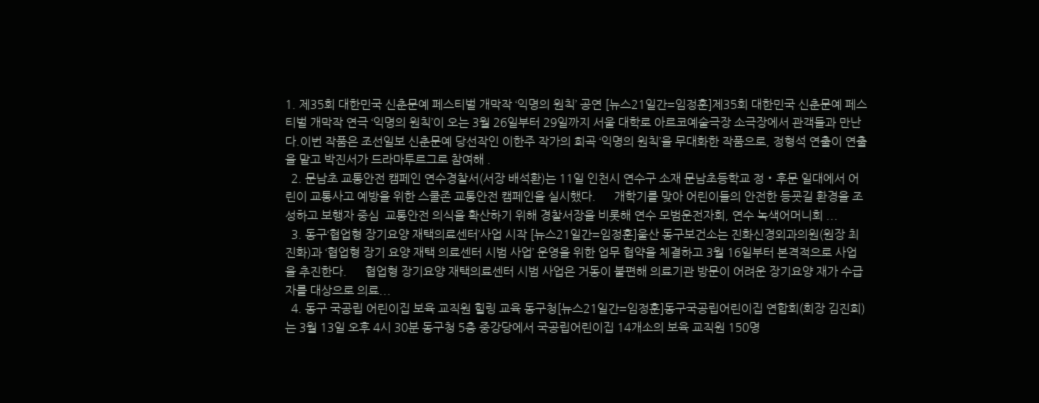1. 제35회 대한민국 신춘문예 페스티벌 개막작 ‘익명의 원칙’ 공연 [뉴스21일간=임정훈]제35회 대한민국 신춘문예 페스티벌 개막작 연극 ‘익명의 원칙’이 오는 3월 26일부터 29일까지 서울 대학로 아르코예술극장 소극장에서 관객들과 만난다.이번 작품은 조선일보 신춘문예 당선작인 이한주 작가의 희곡 ‘익명의 원칙’을 무대화한 작품으로, 정형석 연출이 연출을 맡고 박진서가 드라마투르그로 참여해 .
  2. 문남초 교통안전 캠페인 연수경찰서(서장 배석환)는 11일 인천시 연수구 소재 문남초등학교 정‧후문 일대에서 어린이 교통사고 예방을 위한 스쿨존 교통안전 캠페인을 실시했다.      개학기를 맞아 어린이들의 안전한 등굣길 환경을 조성하고 보행자 중심  교통안전 의식을 확산하기 위해 경찰서장을 비롯해 연수 모범운전자회, 연수 녹색어머니회 ...
  3. 동구‘협업형 장기요양 재택의료센터’사업 시작 [뉴스21일간=임정훈]울산 동구보건소는 진화신경외과의원(원장 최진화)과 ‘협업형 장기 요양 재택 의료센터 시범 사업’ 운영을 위한 업무 협약을 체결하고 3월 16일부터 본격적으로 사업을 추진한다.      협업형 장기요양 재택의료센터 시범 사업은 거동이 불편해 의료기관 방문이 어려운 장기요양 재가 수급자를 대상으로 의료...
  4. 동구 국공립 어린이집 보육 교직원 힐링 교육 동구청[뉴스21일간=임정훈]동구국공립어린이집 연합회(회장 김진희)는 3월 13일 오후 4시 30분 동구청 5층 중강당에서 국공립어린이집 14개소의 보육 교직원 150명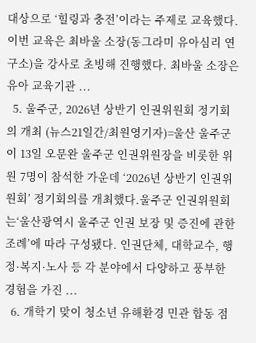대상으로 ‘힐링과 충전’이라는 주제로 교육했다.      이번 교육은 최바울 소장(동그라미 유아심리 연구소)을 강사로 초빙해 진행했다. 최바울 소장은 유아 교육기관 ...
  5. 울주군, 2026년 상반기 인권위원회 정기회의 개최 (뉴스21일간/최원영기자)=울산 울주군이 13일 오문완 울주군 인권위원장을 비롯한 위원 7명이 참석한 가운데 ‘2026년 상반기 인권위원회’ 정기회의를 개최했다.울주군 인권위원회는‘울산광역시 울주군 인권 보장 및 증진에 관한 조례’에 따라 구성됐다. 인권단체, 대학교수, 행정·복지·노사 등 각 분야에서 다양하고 풍부한 경험을 가진 ...
  6. 개학기 맞이 청소년 유해환경 민관 합동 점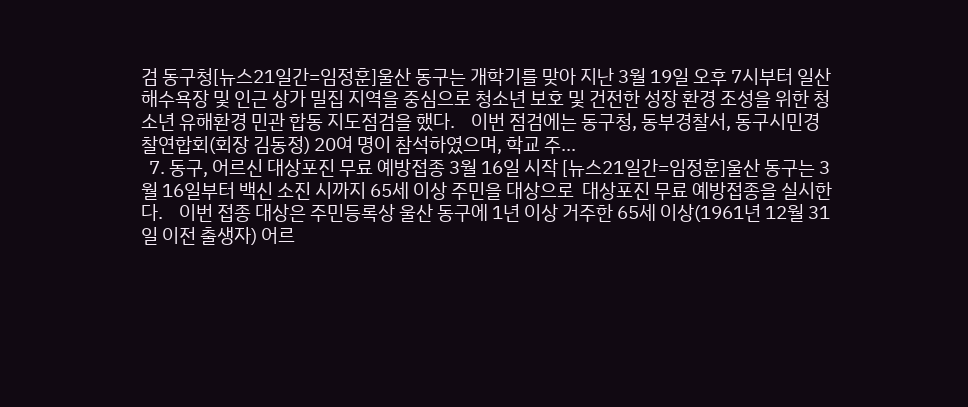검 동구청[뉴스21일간=임정훈]울산 동구는 개학기를 맞아 지난 3월 19일 오후 7시부터 일산해수욕장 및 인근 상가 밀집 지역을 중심으로 청소년 보호 및 건전한 성장 환경 조성을 위한 청소년 유해환경 민관 합동 지도점검을 했다.    이번 점검에는 동구청, 동부경찰서, 동구시민경찰연합회(회장 김동정) 20여 명이 참석하였으며, 학교 주...
  7. 동구, 어르신 대상포진 무료 예방접종 3월 16일 시작 [뉴스21일간=임정훈]울산 동구는 3월 16일부터 백신 소진 시까지 65세 이상 주민을 대상으로  대상포진 무료 예방접종을 실시한다.    이번 접종 대상은 주민등록상 울산 동구에 1년 이상 거주한 65세 이상(1961년 12월 31일 이전 출생자) 어르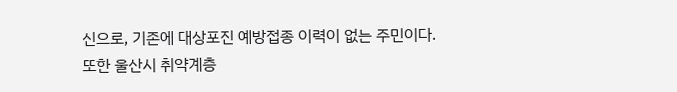신으로, 기존에 대상포진 예방접종 이력이 없는 주민이다.    또한 울산시 취약계층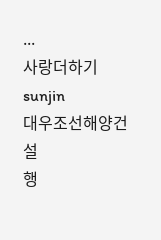...
사랑더하기
sunjin
대우조선해양건설
행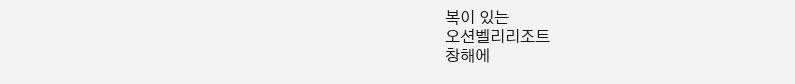복이 있는
오션벨리리조트
창해에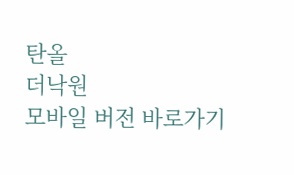탄올
더낙원
모바일 버전 바로가기